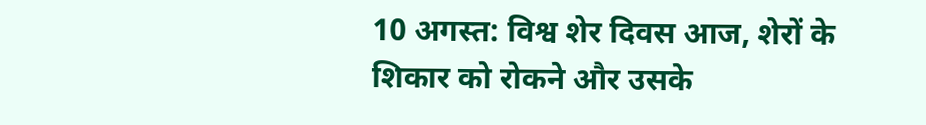10 अगस्त: विश्व शेर दिवस आज, शेरों के शिकार को रोकने और उसके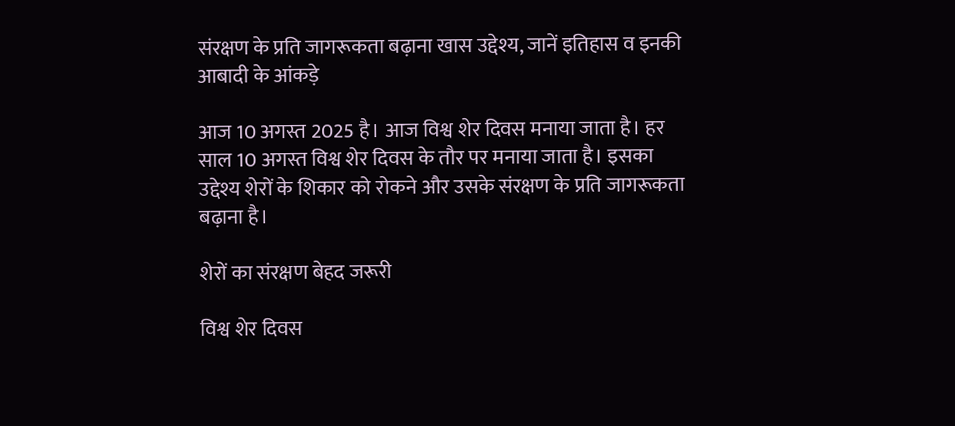संरक्षण के प्रति जागरूकता बढ़ाना खास उद्देश्य, जानें इतिहास व इनकी आबादी के आंकड़े

आज 10 अगस्त 2025 है। आज विश्व शेर दिवस मनाया जाता है। हर साल 10 अगस्त विश्व शेर दिवस के तौर पर मनाया जाता है। इसका उद्देश्य शेरों के शिकार को रोकने और उसके संरक्षण के प्रति जागरूकता बढ़ाना है।

शेरों का संरक्षण बेहद जरूरी

विश्व शेर दिवस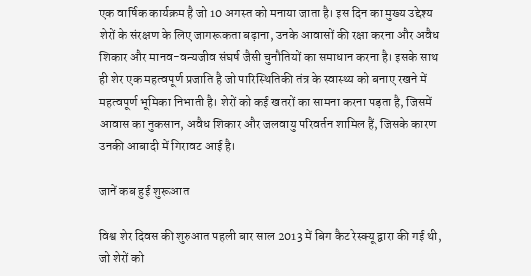एक वार्षिक कार्यक्रम है जो 10 अगस्त को मनाया जाता है। इस दिन का मुख्य उद्देश्य शेरों के संरक्षण के लिए जागरूकता बढ़ाना, उनके आवासों की रक्षा करना और अवैध शिकार और मानव-वन्यजीव संघर्ष जैसी चुनौतियों का समाधान करना है। इसके साथ ही शेर एक महत्वपूर्ण प्रजाति है जो पारिस्थितिकी तंत्र के स्वास्थ्य को बनाए रखने में महत्वपूर्ण भूमिका निभाती है। शेरों को कई खतरों का सामना करना पड़ता है, जिसमें आवास का नुकसान, अवैध शिकार और जलवायु परिवर्तन शामिल हैं, जिसके कारण उनकी आबादी में गिरावट आई है।

जानें कब हुई शुरूआत

विश्व शेर दिवस की शुरुआत पहली बार साल 2013 में बिग कैट रेस्क्यू द्वारा की गई थी, जो शेरों को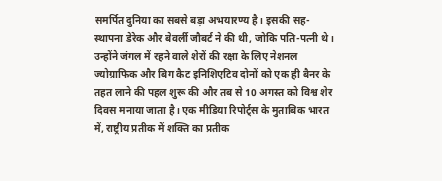समर्पित दुनिया का सबसे बड़ा अभयारण्य है। इसकी सह-स्थापना डेरेक और बेवर्ली जौबर्ट ने की थी, जोकि पति-पत्नी थे। उन्होंने जंगल में रहने वाले शेरों की रक्षा के लिए नेशनल ज्योग्राफिक और बिग कैट इनिशिएटिव दोनों को एक ही बैनर के तहत लाने की पहल शुरू की और तब से 10 अगस्त को विश्व शेर दिवस मनाया जाता है। एक मीडिया रिपोर्ट्स के मुताबिक भारत में, राष्ट्रीय प्रतीक में शक्ति का प्रतीक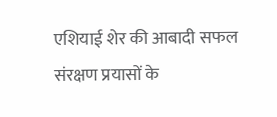एशियाई शेर की आबादी सफल संरक्षण प्रयासों के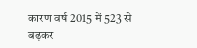कारण वर्ष 2015 में 523 से बढ़कर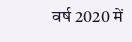वर्ष 2020 में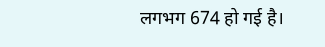लगभग 674 हो गई है।